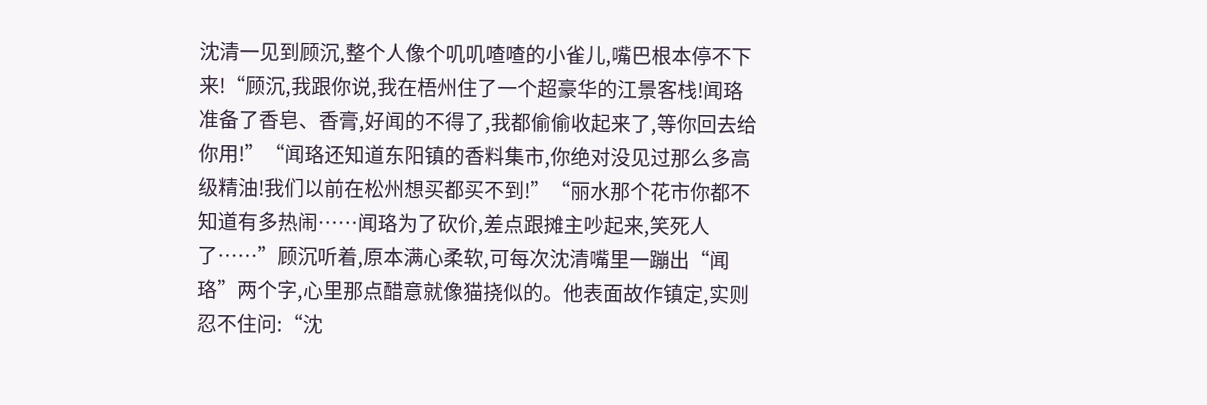沈清一见到顾沉,整个人像个叽叽喳喳的小雀儿,嘴巴根本停不下来!“顾沉,我跟你说,我在梧州住了一个超豪华的江景客栈!闻珞准备了香皂、香膏,好闻的不得了,我都偷偷收起来了,等你回去给你用!”“闻珞还知道东阳镇的香料集市,你绝对没见过那么多高级精油!我们以前在松州想买都买不到!”“丽水那个花市你都不知道有多热闹……闻珞为了砍价,差点跟摊主吵起来,笑死人了……”顾沉听着,原本满心柔软,可每次沈清嘴里一蹦出“闻珞”两个字,心里那点醋意就像猫挠似的。他表面故作镇定,实则忍不住问:“沈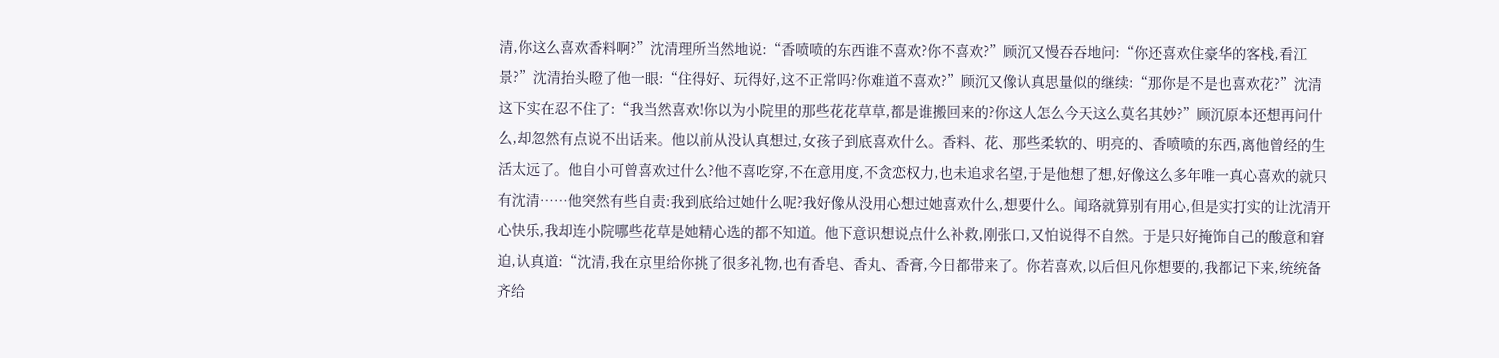清,你这么喜欢香料啊?”沈清理所当然地说:“香喷喷的东西谁不喜欢?你不喜欢?”顾沉又慢吞吞地问:“你还喜欢住豪华的客栈,看江景?”沈清抬头瞪了他一眼:“住得好、玩得好,这不正常吗?你难道不喜欢?”顾沉又像认真思量似的继续:“那你是不是也喜欢花?”沈清这下实在忍不住了:“我当然喜欢!你以为小院里的那些花花草草,都是谁搬回来的?你这人怎么今天这么莫名其妙?”顾沉原本还想再问什么,却忽然有点说不出话来。他以前从没认真想过,女孩子到底喜欢什么。香料、花、那些柔软的、明亮的、香喷喷的东西,离他曾经的生活太远了。他自小可曾喜欢过什么?他不喜吃穿,不在意用度,不贪恋权力,也未追求名望,于是他想了想,好像这么多年唯一真心喜欢的就只有沈清……他突然有些自责:我到底给过她什么呢?我好像从没用心想过她喜欢什么,想要什么。闻珞就算别有用心,但是实打实的让沈清开心快乐,我却连小院哪些花草是她精心选的都不知道。他下意识想说点什么补救,刚张口,又怕说得不自然。于是只好掩饰自己的酸意和窘迫,认真道:“沈清,我在京里给你挑了很多礼物,也有香皂、香丸、香膏,今日都带来了。你若喜欢,以后但凡你想要的,我都记下来,统统备齐给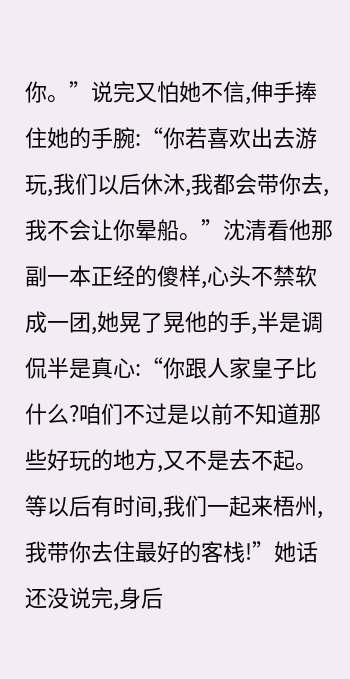你。”说完又怕她不信,伸手捧住她的手腕:“你若喜欢出去游玩,我们以后休沐,我都会带你去,我不会让你晕船。”沈清看他那副一本正经的傻样,心头不禁软成一团,她晃了晃他的手,半是调侃半是真心:“你跟人家皇子比什么?咱们不过是以前不知道那些好玩的地方,又不是去不起。等以后有时间,我们一起来梧州,我带你去住最好的客栈!”她话还没说完,身后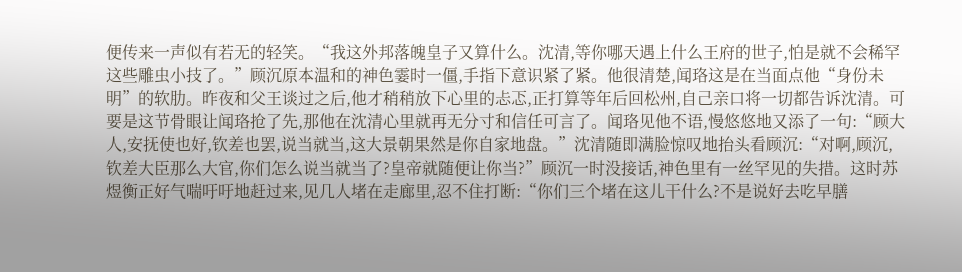便传来一声似有若无的轻笑。“我这外邦落魄皇子又算什么。沈清,等你哪天遇上什么王府的世子,怕是就不会稀罕这些雕虫小技了。”顾沉原本温和的神色霎时一僵,手指下意识紧了紧。他很清楚,闻珞这是在当面点他“身份未明”的软肋。昨夜和父王谈过之后,他才稍稍放下心里的忐忑,正打算等年后回松州,自己亲口将一切都告诉沈清。可要是这节骨眼让闻珞抢了先,那他在沈清心里就再无分寸和信任可言了。闻珞见他不语,慢悠悠地又添了一句:“顾大人,安抚使也好,钦差也罢,说当就当,这大景朝果然是你自家地盘。”沈清随即满脸惊叹地抬头看顾沉:“对啊,顾沉,钦差大臣那么大官,你们怎么说当就当了?皇帝就随便让你当?”顾沉一时没接话,神色里有一丝罕见的失措。这时苏煜衡正好气喘吁吁地赶过来,见几人堵在走廊里,忍不住打断:“你们三个堵在这儿干什么?不是说好去吃早膳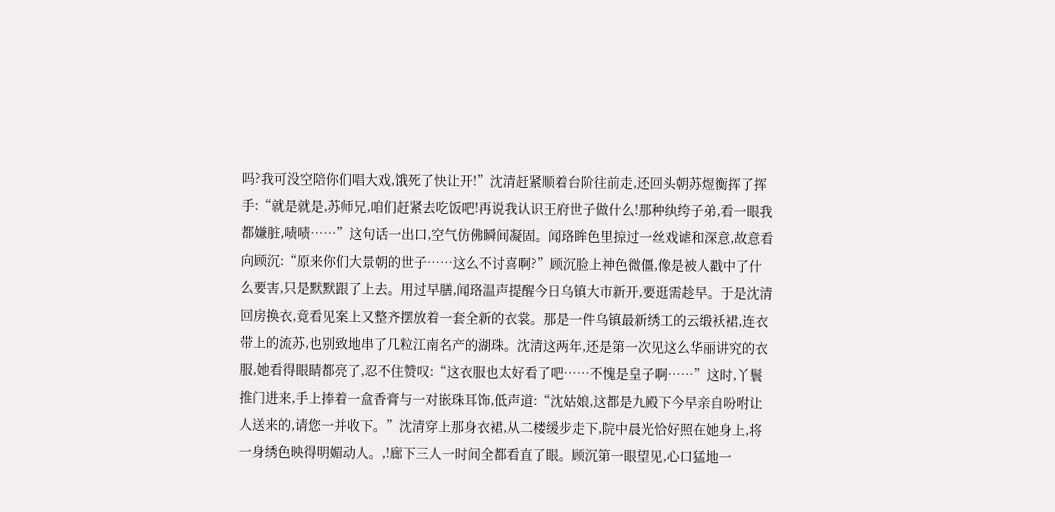吗?我可没空陪你们唱大戏,饿死了快让开!”沈清赶紧顺着台阶往前走,还回头朝苏煜衡挥了挥手:“就是就是,苏师兄,咱们赶紧去吃饭吧!再说我认识王府世子做什么!那种纨绔子弟,看一眼我都嫌脏,啧啧……”这句话一出口,空气仿佛瞬间凝固。闻珞眸色里掠过一丝戏谑和深意,故意看向顾沉:“原来你们大景朝的世子……这么不讨喜啊?”顾沉脸上神色微僵,像是被人戳中了什么要害,只是默默跟了上去。用过早膳,闻珞温声提醒今日乌镇大市新开,要逛需趁早。于是沈清回房换衣,竟看见案上又整齐摆放着一套全新的衣裳。那是一件乌镇最新绣工的云缎袄裙,连衣带上的流苏,也别致地串了几粒江南名产的湖珠。沈清这两年,还是第一次见这么华丽讲究的衣服,她看得眼睛都亮了,忍不住赞叹:“这衣服也太好看了吧……不愧是皇子啊……”这时,丫鬟推门进来,手上捧着一盒香膏与一对嵌珠耳饰,低声道:“沈姑娘,这都是九殿下今早亲自吩咐让人送来的,请您一并收下。”沈清穿上那身衣裙,从二楼缓步走下,院中晨光恰好照在她身上,将一身绣色映得明媚动人。,!廊下三人一时间全都看直了眼。顾沉第一眼望见,心口猛地一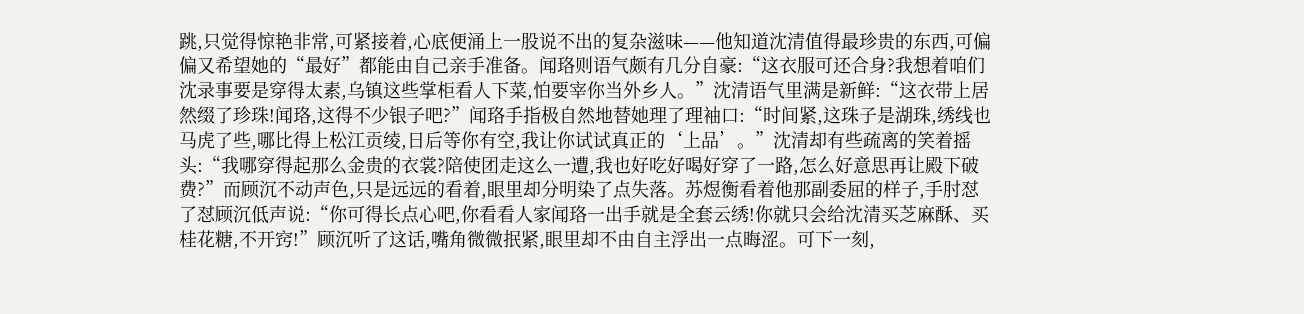跳,只觉得惊艳非常,可紧接着,心底便涌上一股说不出的复杂滋味——他知道沈清值得最珍贵的东西,可偏偏又希望她的“最好”都能由自己亲手准备。闻珞则语气颇有几分自豪:“这衣服可还合身?我想着咱们沈录事要是穿得太素,乌镇这些掌柜看人下菜,怕要宰你当外乡人。”沈清语气里满是新鲜:“这衣带上居然缀了珍珠!闻珞,这得不少银子吧?”闻珞手指极自然地替她理了理袖口:“时间紧,这珠子是湖珠,绣线也马虎了些,哪比得上松江贡绫,日后等你有空,我让你试试真正的‘上品’。”沈清却有些疏离的笑着摇头:“我哪穿得起那么金贵的衣裳?陪使团走这么一遭,我也好吃好喝好穿了一路,怎么好意思再让殿下破费?”而顾沉不动声色,只是远远的看着,眼里却分明染了点失落。苏煜衡看着他那副委屈的样子,手肘怼了怼顾沉低声说:“你可得长点心吧,你看看人家闻珞一出手就是全套云绣!你就只会给沈清买芝麻酥、买桂花糖,不开窍!”顾沉听了这话,嘴角微微抿紧,眼里却不由自主浮出一点晦涩。可下一刻,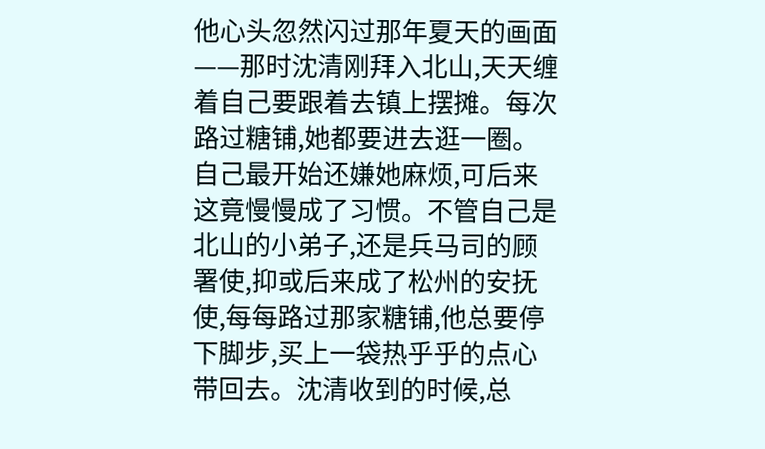他心头忽然闪过那年夏天的画面——那时沈清刚拜入北山,天天缠着自己要跟着去镇上摆摊。每次路过糖铺,她都要进去逛一圈。自己最开始还嫌她麻烦,可后来这竟慢慢成了习惯。不管自己是北山的小弟子,还是兵马司的顾署使,抑或后来成了松州的安抚使,每每路过那家糖铺,他总要停下脚步,买上一袋热乎乎的点心带回去。沈清收到的时候,总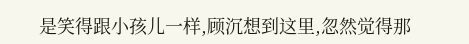是笑得跟小孩儿一样,顾沉想到这里,忽然觉得那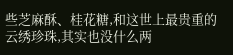些芝麻酥、桂花糖,和这世上最贵重的云绣珍珠,其实也没什么两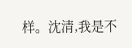样。沈清,我是不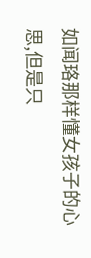如闻珞那样懂女孩子的心思,但是只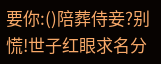要你:()陪葬侍妾?别慌!世子红眼求名分